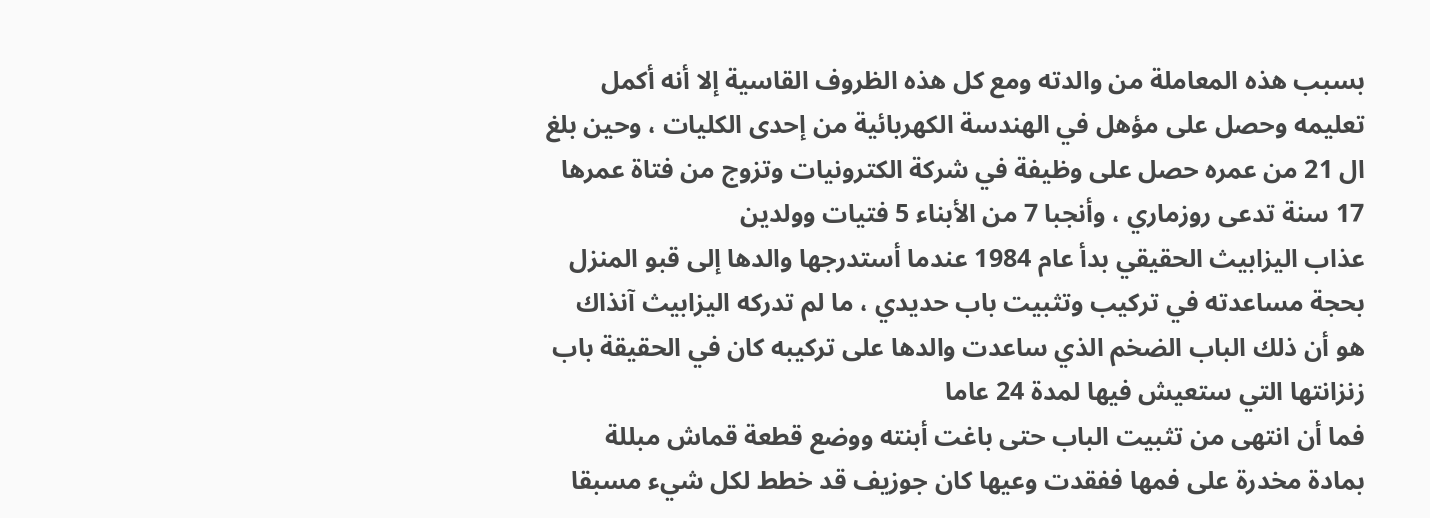بسبب هذه المعاملة من والدته ومع كل هذه الظروف القاسية إلا أنه أكمل تعليمه وحصل على مؤهل في الهندسة الكهربائية من إحدى الكليات ، وحين بلغ ال 21 من عمره حصل على وظيفة في شركة الكترونيات وتزوج من فتاة عمرها 17 سنة تدعى روزماري ، وأنجبا 7 من الأبناء 5 فتيات وولدين
عذاب اليزابيث الحقيقي بدأ عام 1984 عندما أستدرجها والدها إلى قبو المنزل بحجة مساعدته في تركيب وتثبيت باب حديدي ، ما لم تدركه اليزابيث آنذاك هو أن ذلك الباب الضخم الذي ساعدت والدها على تركيبه كان في الحقيقة باب زنزانتها التي ستعيش فيها لمدة 24 عاما
فما أن انتهى من تثبيت الباب حتى باغت أبنته ووضع قطعة قماش مبللة بمادة مخدرة على فمها ففقدت وعيها كان جوزيف قد خطط لكل شيء مسبقا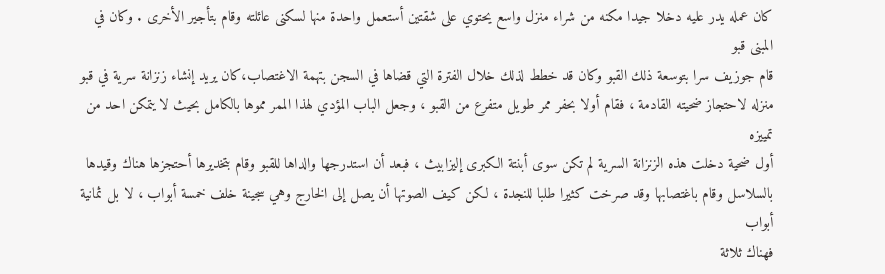كان عمله يدر عليه دخلا جيدا مكنه من شراء منزل واسع يحتوي على شقتين أستعمل واحدة منها لسكنى عائلته وقام بتأجير الأخرى . وكان في المبنى قبو
قام جوزيف سرا بتوسعة ذلك القبو وكان قد خطط لذلك خلال الفترة التي قضاها في السجن بتهمة الاغتصاب،كان يريد إنشاء زنزانة سرية في قبو منزله لاحتجاز ضحيته القادمة ، فقام أولا بحفر ممر طويل متفرع من القبو ، وجعل الباب المؤدي لهذا الممر مموها بالكامل بحيث لا يتمكن احد من تمييزه
أول ضحية دخلت هذه الزنزانة السرية لم تكن سوى أبنتة الكبرى إليزابيث ، فبعد أن استدرجها والداها للقبو وقام بتخديرها أحتجزها هناك وقيدها بالسلاسل وقام باغتصابها وقد صرخت كثيرا طلبا للنجدة ، لكن كيف الصوتها أن يصل إلى الخارج وهي سجينة خلف خمسة أبواب ، لا بل ثمانية أبواب
فهناك ثلاثة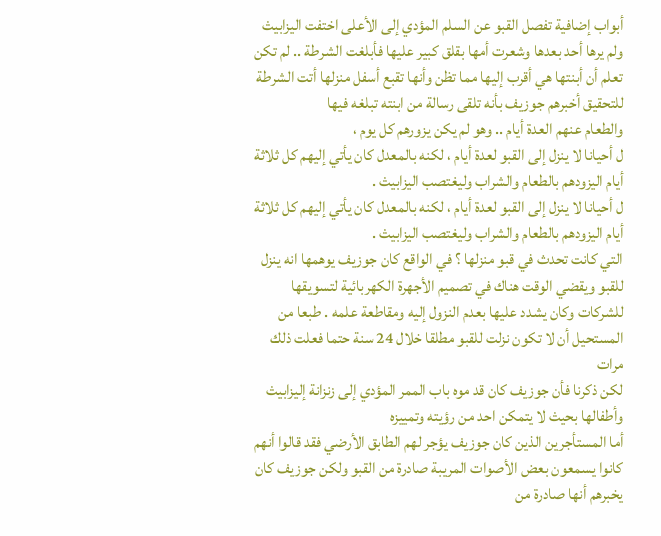أبواب إضافية تفصل القبو عن السلم المؤدي إلى الأعلى اختفت اليزابيث ولم يرها أحد بعدها وشعرت أمها بقلق كبير عليها فأبلغت الشرطة .. لم تكن تعلم أن أبنتها هي أقرب إليها مما تظن وأنها تقبع أسفل منزلها أتت الشرطة للتحقيق أخبرهم جوزيف بأنه تلقى رسالة من ابنته تبلغه فيها
والطعام عنهم العدة أيام .. وهو لم يكن يزورهم كل يوم ،
ل أحيانا لا ينزل إلى القبو لعدة أيام ، لكنه بالمعدل كان يأتي إليهم كل ثلاثة أيام اليزودهم بالطعام والشراب وليغتصب اليزابيث .
ل أحيانا لا ينزل إلى القبو لعدة أيام ، لكنه بالمعدل كان يأتي إليهم كل ثلاثة أيام اليزودهم بالطعام والشراب وليغتصب اليزابيث .
التي كانت تحدث في قبو منزلها ؟ في الواقع كان جوزيف يوهمها انه ينزل للقبو ويقضي الوقت هناك في تصميم الأجهرة الكهربائية لتسويقها للشركات وكان يشدد عليها بعدم النزول إليه ومقاطعة علمه . طبعا من المستحيل أن لا تكون نزلت للقبو مطلقا خلال 24 سنة حتما فعلت ذلك مرات
لكن ذكرنا فأن جوزيف كان قد موه باب الممر المؤدي إلى زنزانة إليزابيث وأطفالها بحيث لا يتمكن احد من رؤيته وتمييزه
أما المستأجرين الذين كان جوزيف يؤجر لهم الطابق الأرضي فقد قالوا أنهم كانوا يسمعون بعض الأصوات المريبة صادرة من القبو ولكن جوزيف كان يخبرهم أنها صادرة من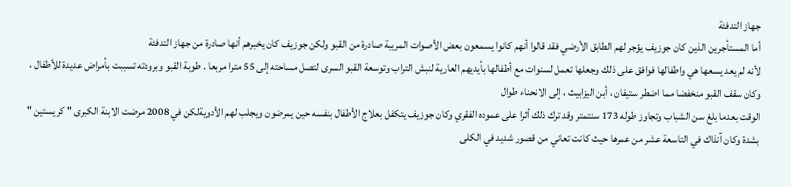جهاز التدفئة
أما المستأجرين الذين كان جوزيف يؤجر لهم الطابق الأرضي فقد قالوا أنهم كانوا يسمعون بعض الأصوات المريبة صادرة من القبو ولكن جوزيف كان يخبرهم أنها صادرة من جهاز التدفئة
لأنه لم يعد يسعها هي واطفالها فوافق على ذلك وجعلها تعمل لسنوات مع أطفالها بأيديهم العارية لنبش التراب وتوسعة القبو السری لتصل مساحته إلى 55 مترا مربعا . طوبة القبو وبرودته تسببت بأمراض عديدة للأطفال ، وكان سقف القبو منخفضا مما اضطر ستيفان ، أبن اليزابيث ، إلى الانحناء طوال
الوقت بعدما بلغ سن الشباب وتجاوز طوله 173 سنتمتر وقد ترك ذلك أثرا على عموده الفقري وكان جوزيف يتكفل بعلاج الأطفال بنفسه حين يمرضون ويجلب لهم الأدويةلكن في 2008 مرضت الابنة الكبرى " کریستین " بشدة وكان آنذاك في التاسعة عشر من عمرها حيث كانت تعاني من قصور شديد في الكلى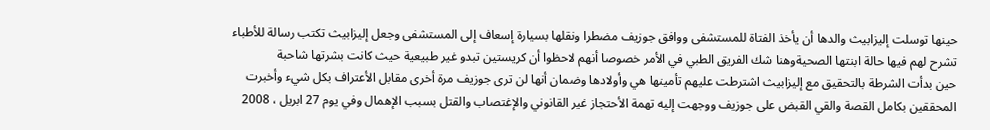حينها توسلت إليزابيث والدها أن يأخذ الفتاة للمستشفى ووافق جوزيف مضطرا ونقلها بسيارة إسعاف إلى المستشفى وجعل إليزابيث تكتب رسالة للأطباء تشرح لهم فيها حالة ابنتها الصحيةوهنا شك الفريق الطبي في الأمر خصوصا أنهم لاحظوا أن کریستین تبدو غير طبيعية حيث كانت بشرتها شاحبة
حين بدأت الشرطة بالتحقيق مع إليزابيث اشترطت عليهم تأمينها هي وأولادها وضمان أنها لن ترى جوزيف مرة أخرى مقابل الأعتراف بكل شيء وأخبرت المحققين بكامل القصة والقي القبض على جوزيف ووجهت إليه تهمة الأحتجاز غير القانوني والإغتصاب والقتل بسبب الإهمال وفي يوم 27 ابريل ، 2008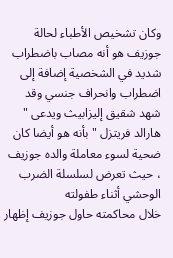وكان تشخيص الأطباء لحالة جوزيف هو أنه مصاب باضطراب شدید في الشخصية إضافة إلى اضطراب وانحراف جنسي وقد شهد شقيق إليزابيث ويدعى " هارالد فریتزل " بأنه هو أيضا كان ضحية لسوء معاملة والده جوزيف ، حيث تعرض لسلسلة الضرب الوحشي أثناء طفولته
خلال محاكمته حاول جوزيف إظهار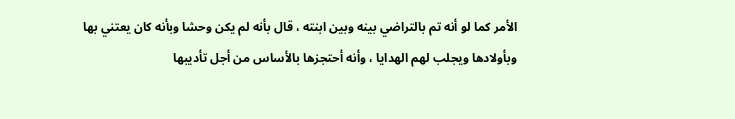الأمر كما لو أنه تم بالتراضي بينه وبين ابنته ، قال بأنه لم يكن وحشا وبأنه كان يعتني بها وبأولادها ويجلب لهم الهدايا ، وأنه أحتجزها بالأساس من أجل تأديبها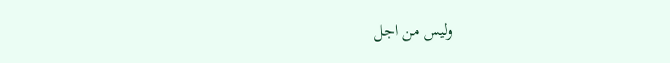وليس من اجل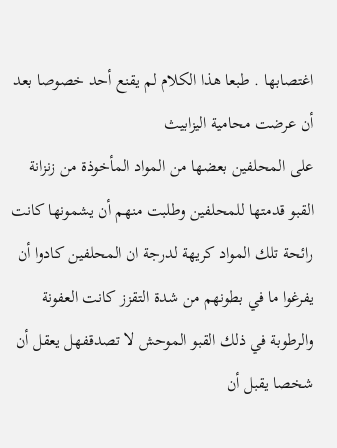اغتصابها . طبعا هذا الكلام لم يقنع أحد خصوصا بعد أن عرضت محامية اليزابيث
على المحلفين بعضها من المواد المأخوذة من زنزانة القبو قدمتها للمحلفين وطلبت منهم أن يشمونها كانت رائحة تلك المواد كريهة لدرجة ان المحلفين كادوا أن يفرغوا ما في بطونهم من شدة التقزز كانت العفونة والرطوبة في ذلك القبو الموحش لا تصدقفهل يعقل أن شخصا يقبل أن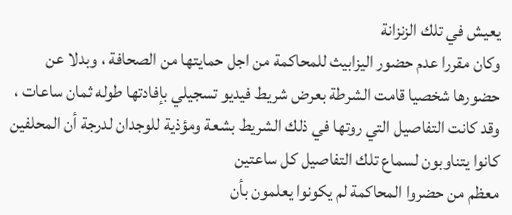يعيش في تلك الزنزانة
وكان مقررا عدم حضور اليزابيث للمحاكمة من اجل حمايتها من الصحافة ، وبدلا عن حضورها شخصيا قامت الشرطة بعرض شريط فيديو تسجيلي بإفادتها طوله ثمان ساعات ، وقد كانت التفاصيل التي روتها في ذلك الشريط بشعة ومؤذية للوجدان لدرجة أن المحلفين كانوا يتناوبون لسماع تلك التفاصيل كل ساعتين
معظم من حضروا المحاكمة لم يكونوا يعلمون بأن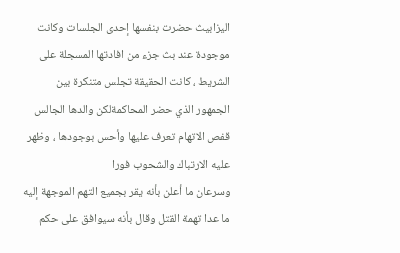اليزابيث حضرت بنفسها إحدى الجلسات وكانت موجودة عند بث جزء من افادتها المسجلة على الشريط ، كانت الحقيقة تجلس متنكرة بين الجمهور الذي حضر المحاكمةلكن والدها الجالس قفص الاتهام تعرف عليها وأحس بوجودها ، وظهر عليه الارتباك والشحوب فورا
وسرعان ما أعلن بأنه يقر بجميع التهم الموجهة إليه ما عدا تهمة القتل وقال بأنه سيوافق على حكم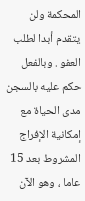المحكمة ولن يتقدم أبدا لطلب العفو . وبالفعل حكم عليه بالسجن مدى الحياة مع إمكانية الإفراج المشروط بعد 15 عاما ، وهو الآن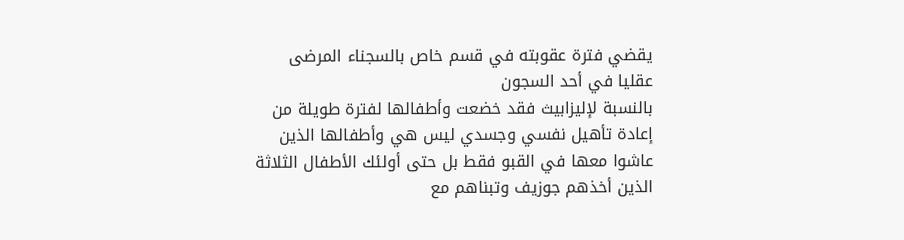يقضي فترة عقوبته في قسم خاص بالسجناء المرضى عقليا في أحد السجون
بالنسبة لإليزابيث فقد خضعت وأطفالها لفترة طويلة من إعادة تأهيل نفسي وجسدي ليس هي وأطفالها الذين عاشوا معها في القبو فقط بل حتى أولئك الأطفال الثلاثة الذين أخذهم جوزيف وتبناهم مع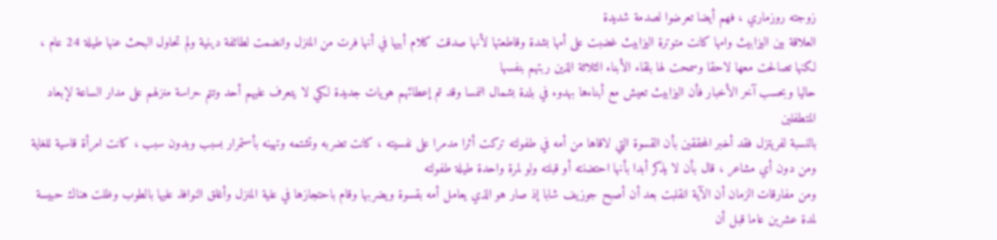زوجته روزماري ، فهم أيضا تعرضوا لصدمة شديدة
العلاقة بين اليزابيث وامها كانت متوترة اليزابيث غضبت على أمها بشدة وقاطعتها لأنها صدقت كلام أبيها في أنها فرت من المنزل وانضمت لطائفة دينية ولم تحاول البحث عنها طيلة 24 عام ، لكنها تصالحت معها لاحقا وسمحت لها بلقاء الأبناء الثلاثة الذين ربتهم بنفسها
حاليا وبحسب آخر الأخبار فأن اليزابيث تعيش مع أبناءها بهدوء في بلدة بشمال النمسا وقد تم إعطائهم هويات جديدة لكي لا يتعرف عليهم أحد وتتم حراسة منزلهم على مدار الساعة لإبعاد المتطفلين
بالنسبة لفريتزل فقد أخبر المحققين بأن القسوة التي لاقاها من أمه في طفولته تركت أثرا مدمرا على نفسيته ، كانت تضربه وتشتمه وتهينه بأستمرار بسبب وبدون سبب ، كانت امرأة قاسية للغاية ومن دون أي مشاعر ، قال بأن لا يذكر أبدا بأنها احتضنته أو قبلته ولو لمرة واحدة طيلة طفولته
ومن مفارقات الزمان أن الآية انقلبت بعد أن أصبح جوزيف شابا إذ صار هو الذي يعامل أمه بقسوة ويضربها وقام باحتجازها في علية المنزل وأغلق النوافذ عليها بالطوب وظلت هناك حبيسة لمدة عشرين عاما قبل أن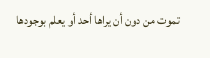تموت من دون أن يراها أحد أو يعلم بوجودها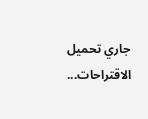جاري تحميل الاقتراحات...